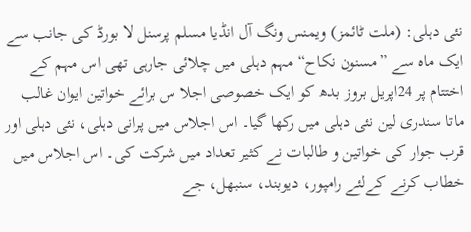نئی دہلی: (ملت ٹائمز) ویمنس ونگ آل انڈیا مسلم پرسنل لا بورڈ کی جانب سے ایک ماہ سے ”مسنون نکاح“ مہم دہلی میں چلائی جارہی تھی اس مہم کے اختتام پر 24اپریل بروز بدھ کو ایک خصوصی اجلا س برائے خواتین ایوان غالب ماتا سندری لین نئی دہلی میں رکھا گیا۔ اس اجلاس میں پرانی دہلی، نئی دہلی اور قرب جوار کی خواتین و طالبات نے کثیر تعداد میں شرکت کی۔ اس اجلاس میں خطاب کرنے کےلئے رامپور، دیوبند، سنبھل، جے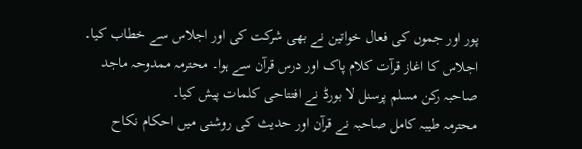پور اور جموں کی فعال خواتین نے بھی شرکت کی اور اجلاس سے خطاب کیا۔
اجلاس کا اغاز قرآت کلام پاک اور درس قرآن سے ہوا۔ محترمہ ممدوحہ ماجد صاحبہ رکن مسلم پرسنل لا بورڈ نے افتتاحی کلمات پیش کیا۔
محترمہ طیبہ کامل صاحبہ نے قرآن اور حدیث کی روشنی میں احکام نکاح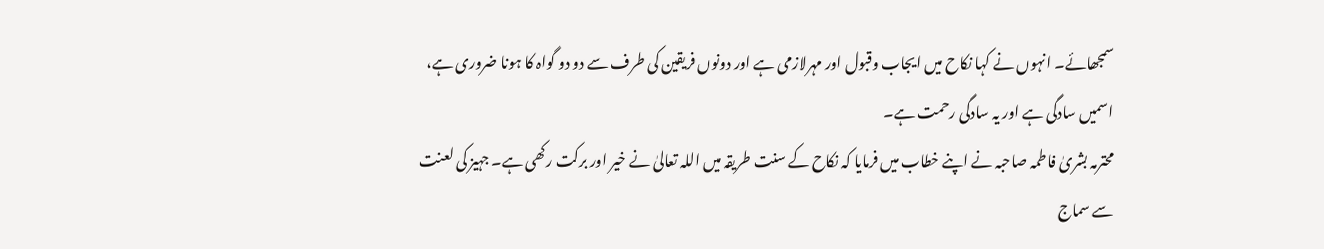سمجھائے۔ انہوں نے کہا نکاح میں ایجاب وقبول اور مہرلازمی ہے اور دونوں فریقین کی طرف سے دو دو گواہ کا ہونا ضروری ہے، اسمیں سادگی ہے اور یہ سادگی رحمت ہے۔
محترمہ بشریٰ فاطمہ صاحبہ نے اپنے خطاب میں فرمایا کہ نکاح کے سنت طریقہ میں اللہ تعالیٰ نے خیر اور برکت رکھی ہے۔ جہیز کی لعنت سے سماج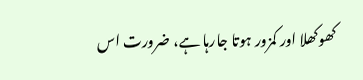کھوکھلا اور کمزور ہوتا جارہا ہے، ضرورت اس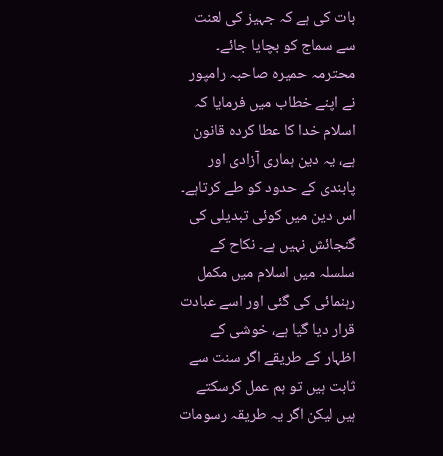بات کی ہے کہ جہیز کی لعنت سے سماج کو بچایا جائے۔
محترمہ حمیرہ صاحبہ رامپور نے اپنے خطاب میں فرمایا کہ اسلام خدا کا عطا کردہ قانون ہے، یہ دین ہماری آزادی اور پابندی کے حدود کو طے کرتاہے۔ اس دین میں کوئی تبدیلی کی گنجائش نہیں ہے۔ نکاح کے سلسلہ میں اسلام میں مکمل رہنمائی کی گئی اور اسے عبادت قرار دیا گیا ہے، خوشی کے اظہار کے طریقے اگر سنت سے ثابت ہیں تو ہم عمل کرسکتے ہیں لیکن اگر یہ طریقہ رسومات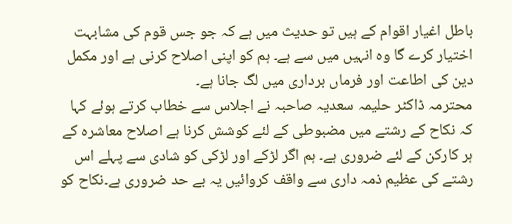باطل اغیار اقوام کے ہیں تو حدیث میں ہے کہ جو جس قوم کی مشابہت اختیار کرے گا وہ انہیں میں سے ہے۔ ہم کو اپنی اصلاح کرنی ہے اور مکمل دین کی اطاعت اور فرماں برداری میں لگ جانا ہے۔
محترمہ ڈاکٹر حلیمہ سعدیہ صاحبہ نے اجلاس سے خطاب کرتے ہوئے کہا کہ نکاح کے رشتے میں مضبوطی کے لئے کوشش کرنا ہے اصلاح معاشرہ کے ہر کارکن کے لئے ضروری ہے۔ ہم اگر لڑکے اور لڑکی کو شادی سے پہلے اس رشتے کی عظیم ذمہ داری سے واقف کروائیں یہ بے حد ضروری ہے۔نکاح کو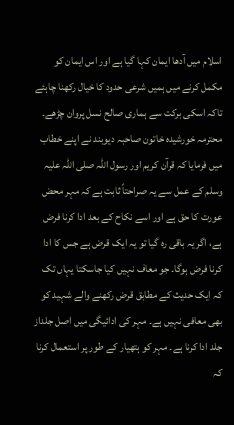اسلام میں آدھا ایمان کہا گیا ہے اور اس ایمان کو مکمل کرنے میں ہمیں شرعی حدود کا خیال رکھنا چاہئے تاکہ اسکی برکت سے ہماری صالح نسل پروان چڑھے۔
محترمہ خورشیدہ خاتون صاحبہ دیوبند نے اپنے خطاب میں فرمایا کہ قرآن کریم اور رسول اللہ صلی اللہ علیہ وسلم کے عمل سے یہ صراحتاً ثابت ہے کہ مہر محض عورت کا حق ہے اور اسے نکاح کے بعد ادا کرنا فرض ہے، اگر یہ باقی رہ گیا تو یہ ایک قرض ہے جس کا ادا کرنا فرض ہوگا۔ جو معاف نہیں کیا جاسکتا یہاں تک کہ ایک حدیث کے مطابق قرض رکھنے والے شہید کو بھی معافی نہیں ہے۔ مہر کی ادائیگی میں اصل جلداز جلد ادا کرنا ہے۔ مہر کو ہتھیار کے طور پر استعمال کرنا کہ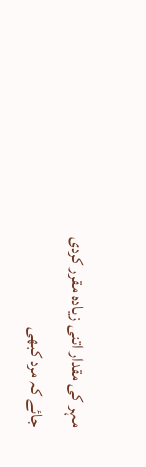مہر کی مقدار اتنی زیادہ مقرر کردی جائے کہ مرد کبھی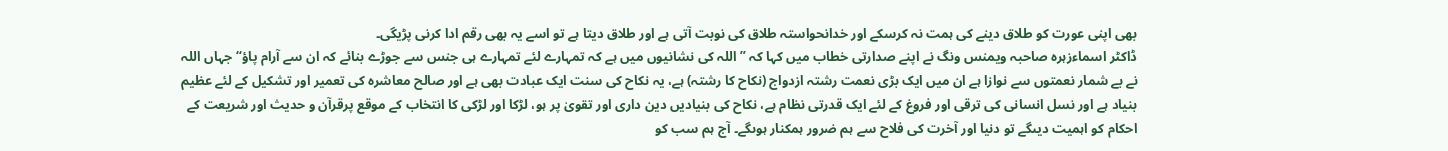بھی اپنی عورت کو طلاق دینے کی ہمت نہ کرسکے اور خدانحواستہ طلاق کی نوبت آتی ہے اور طلاق دیتا ہے تو اسے یہ بھی رقم ادا کرنی پڑیگی۔
ڈاکٹر اسماءزہرہ صاحبہ ویمنس ونگ نے اپنے صدارتی خطاب میں کہا کہ ”اللہ کی نشانیوں میں ہے کہ تمہارے لئے تمہارے ہی جنس سے جوڑے بنائے کہ ان سے آرام پاؤ“ جہاں اللہ نے بے شمار نعمتوں سے نوازا ہے ان میں ایک بڑی نعمت رشتہ ازدواج (نکاح کا رشتہ) ہے، یہ نکاح کی سنت ایک عبادت بھی ہے اور صالح معاشرہ کی تعمیر اور تشکیل کے لئے عظیم بنیاد ہے اور نسل انسانی کی ترقی اور فروغ کے لئے ایک قدرتی نظام ہے، نکاح کی بنیادیں دین داری اور تقویٰ پر ہو، لڑکا اور لڑکی کا انتخاب کے موقع پرقرآن و حدیث اور شریعت کے احکام کو اہمیت دیںگے تو دنیا اور آخرت کی فلاح سے ہم ضرور ہمکنار ہوںگے۔ آج ہم سب کو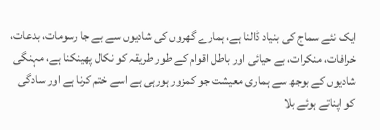ایک نئے سماج کی بنیاد ڈالنا ہے، ہمارے گھروں کی شادیوں سے بے جا رسومات، بدعات، خرافات، منکرات، بے حیائی اور باطل اقوام کے طور طریقہ کو نکال پھینکنا ہے، مہنگی شادیوں کے بوجھ سے ہماری معیشت جو کمزور ہورہی ہے اسے ختم کرنا ہے اور سادگی کو اپناتے ہوئے بلا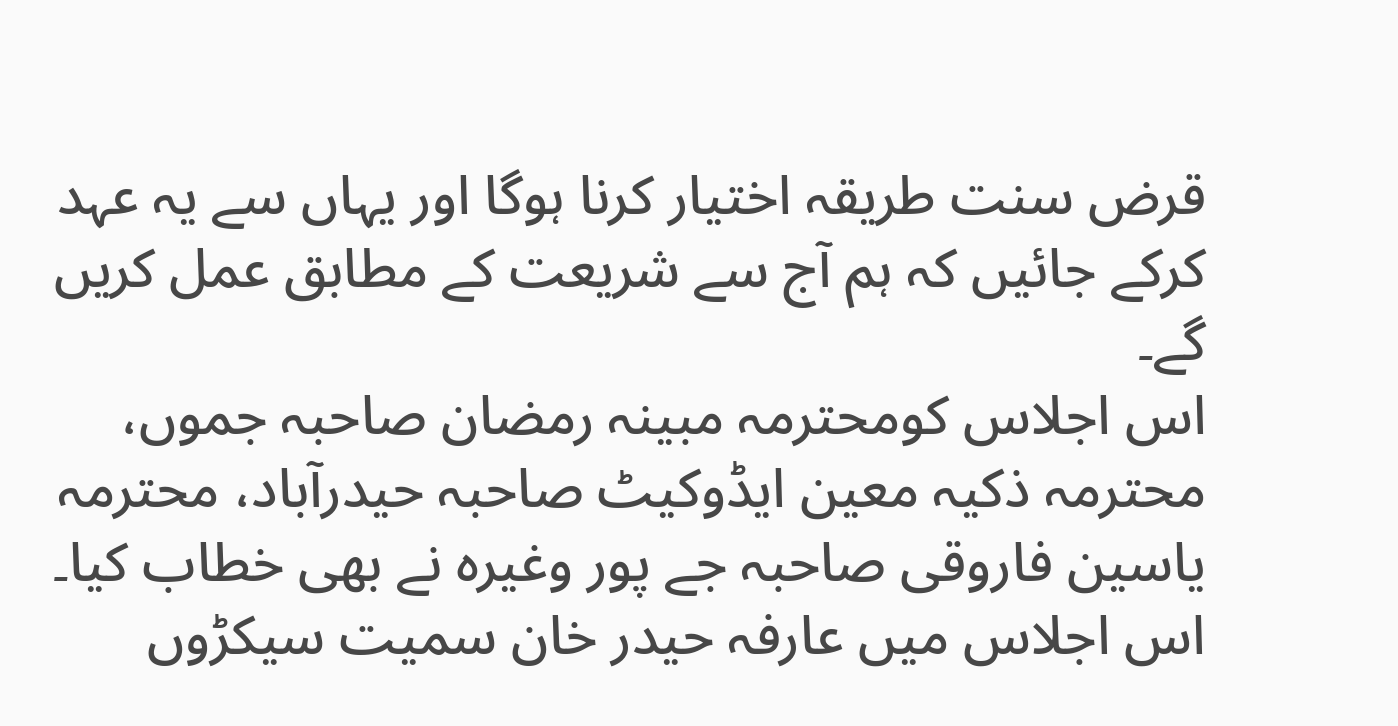قرض سنت طریقہ اختیار کرنا ہوگا اور یہاں سے یہ عہد کرکے جائیں کہ ہم آج سے شریعت کے مطابق عمل کریں گے۔
اس اجلاس کومحترمہ مبینہ رمضان صاحبہ جموں، محترمہ ذکیہ معین ایڈوکیٹ صاحبہ حیدرآباد، محترمہ یاسین فاروقی صاحبہ جے پور وغیرہ نے بھی خطاب کیا۔ اس اجلاس میں عارفہ حیدر خان سمیت سیکڑوں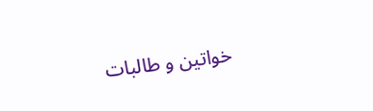خواتین و طالبات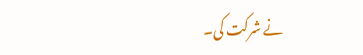نے شرکت کی۔